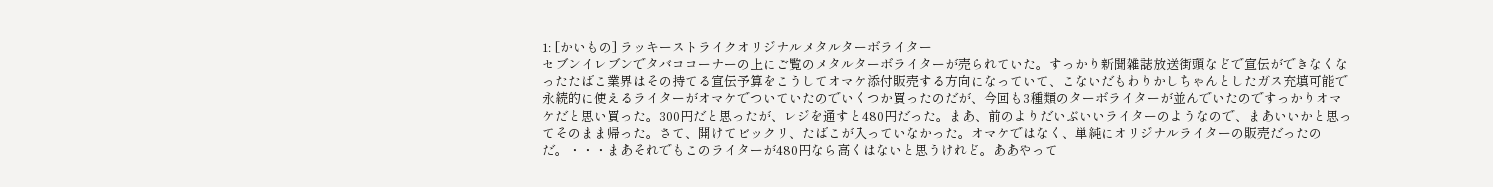1: [かいもの] ラッキーストライクオリジナルメタルターボライター
セブンイレブンでタバココーナーの上にご覧のメタルターボライターが売られていた。すっかり新聞雑誌放送街頭などで宣伝ができなくなったたばこ業界はその持てる宣伝予算をこうしてオマケ添付販売する方向になっていて、こないだもわりかしちゃんとしたガス充填可能で永続的に使えるライターがオマケでついていたのでいくつか買ったのだが、今回も3種類のターボライターが並んでいたのですっかりオマケだと思い買った。300円だと思ったが、レジを通すと480円だった。まあ、前のよりだいぶいいライターのようなので、まあいいかと思ってそのまま帰った。さて、開けてビックリ、たばこが入っていなかった。オマケではなく、単純にオリジナルライターの販売だったのだ。・・・まあそれでもこのライターが480円なら高くはないと思うけれど。ああやって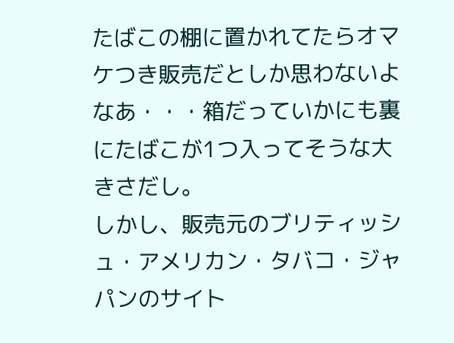たばこの棚に置かれてたらオマケつき販売だとしか思わないよなあ・・・箱だっていかにも裏にたばこが1つ入ってそうな大きさだし。
しかし、販売元のブリティッシュ・アメリカン・タバコ・ジャパンのサイト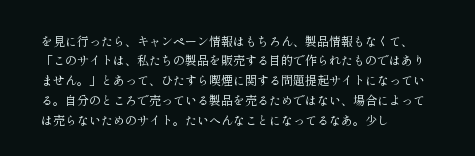を見に行ったら、キャンペーン情報はもちろん、製品情報もなくて、「このサイトは、私たちの製品を販売する目的で作られたものではありません。」とあって、ひたすら喫煙に関する問題提起サイトになっている。自分のところで売っている製品を売るためではない、場合によっては売らないためのサイト。たいへんなことになってるなあ。少し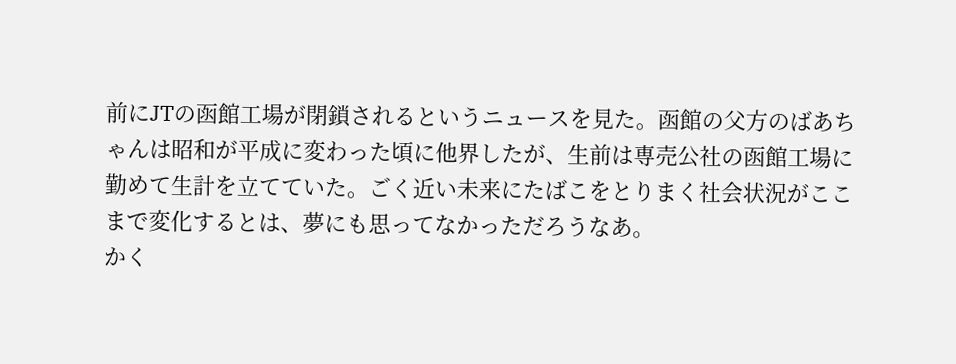前にJTの函館工場が閉鎖されるというニュースを見た。函館の父方のばあちゃんは昭和が平成に変わった頃に他界したが、生前は専売公社の函館工場に勤めて生計を立てていた。ごく近い未来にたばこをとりまく社会状況がここまで変化するとは、夢にも思ってなかっただろうなあ。
かく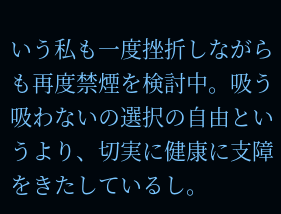いう私も一度挫折しながらも再度禁煙を検討中。吸う吸わないの選択の自由というより、切実に健康に支障をきたしているし。